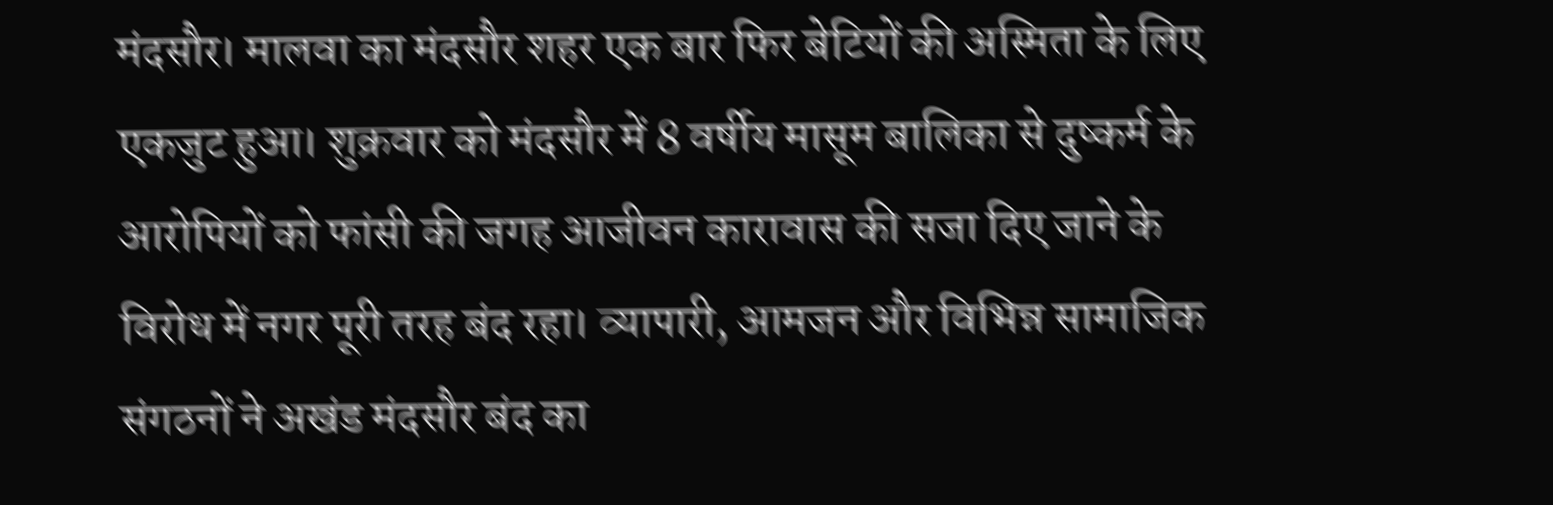मंदसौर। मालवा का मंदसौर शहर एक बार फिर बेटियों की अस्मिता के लिए एकजुट हुआ। शुक्रवार को मंदसौर में 8 वर्षीय मासूम बालिका से दुष्कर्म के आरोपियों को फांसी की जगह आजीवन कारावास की सजा दिए जाने के विरोध में नगर पूरी तरह बंद रहा। व्यापारी, आमजन और विभिन्न सामाजिक संगठनों ने अखंड मंदसौर बंद का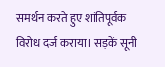समर्थन करते हुए शांतिपूर्वक विरोध दर्ज कराया। सड़कें सूनी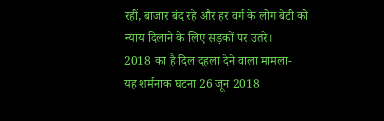रहीं, बाजार बंद रहे और हर वर्ग के लोग बेटी को न्याय दिलाने के लिए सड़कों पर उतरे।
2018 का है दिल दहला देने वाला मामला-
यह शर्मनाक घटना 26 जून 2018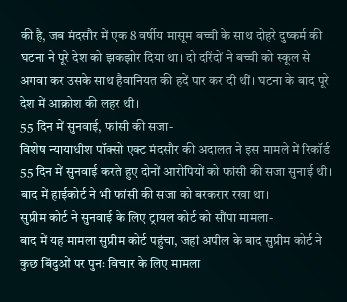की है, जब मंदसौर में एक 8 वर्षीय मासूम बच्ची के साथ दोहरे दुष्कर्म की घटना ने पूरे देश को झकझोर दिया था। दो दरिंदों ने बच्ची को स्कूल से अगवा कर उसके साथ हैवानियत की हदें पार कर दी थीं। घटना के बाद पूरे देश में आक्रोश की लहर थी।
55 दिन में सुनवाई, फांसी की सजा-
विशेष न्यायाधीश पॉक्सो एक्ट मंदसौर की अदालत ने इस मामले में रिकॉर्ड 55 दिन में सुनवाई करते हुए दोनों आरोपियों को फांसी की सजा सुनाई थी। बाद में हाईकोर्ट ने भी फांसी की सजा को बरकरार रखा था।
सुप्रीम कोर्ट ने सुनवाई के लिए ट्रायल कोर्ट को सौंपा मामला-
बाद में यह मामला सुप्रीम कोर्ट पहुंचा, जहां अपील के बाद सुप्रीम कोर्ट ने कुछ बिंदुओं पर पुनः विचार के लिए मामला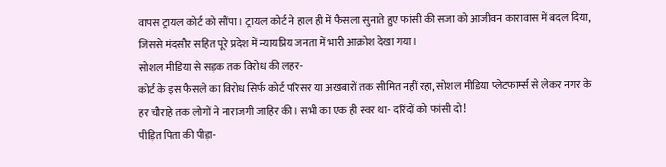वापस ट्रायल कोर्ट को सौंपा। ट्रायल कोर्ट ने हाल ही में फैसला सुनाते हुए फांसी की सजा को आजीवन कारावास में बदल दिया, जिससे मंदसौर सहित पूरे प्रदेश में न्यायप्रिय जनता में भारी आक्रोश देखा गया।
सोशल मीडिया से सड़क तक विरोध की लहर-
कोर्ट के इस फैसले का विरोध सिर्फ कोर्ट परिसर या अखबारों तक सीमित नहीं रहा, सोशल मीडिया प्लेटफार्म्स से लेकर नगर के हर चौराहे तक लोगों ने नाराजगी जाहिर की। सभी का एक ही स्वर था- दरिंदों को फांसी दो!
पीड़ित पिता की पीड़ा-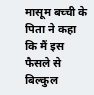मासूम बच्ची के पिता ने कहा कि मैं इस फैसले से बिल्कुल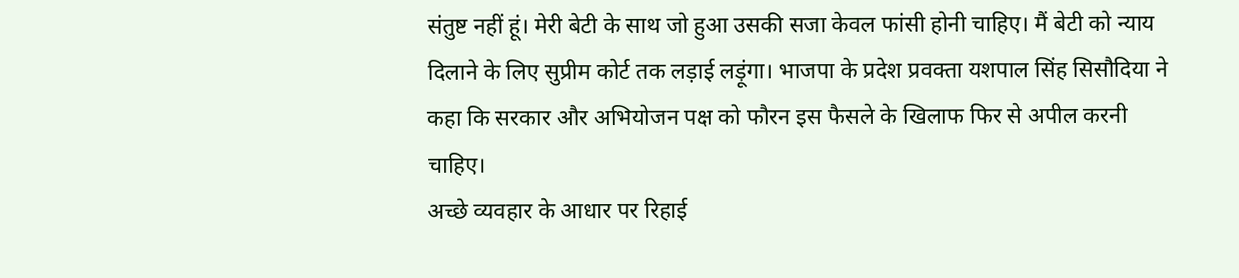संतुष्ट नहीं हूं। मेरी बेटी के साथ जो हुआ उसकी सजा केवल फांसी होनी चाहिए। मैं बेटी को न्याय दिलाने के लिए सुप्रीम कोर्ट तक लड़ाई लड़ूंगा। भाजपा के प्रदेश प्रवक्ता यशपाल सिंह सिसौदिया ने कहा कि सरकार और अभियोजन पक्ष को फौरन इस फैसले के खिलाफ फिर से अपील करनी चाहिए।
अच्छे व्यवहार के आधार पर रिहाई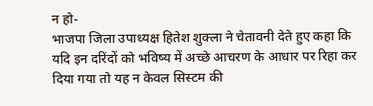न हो-
भाजपा जिला उपाध्यक्ष हितेश शुक्ला ने चेतावनी देते हुए कहा कि यदि इन दरिंदों को भविष्य में अच्छे आचरण के आधार पर रिहा कर दिया गया तो यह न केवल सिस्टम की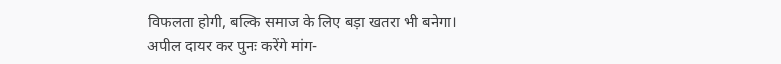विफलता होगी, बल्कि समाज के लिए बड़ा खतरा भी बनेगा।
अपील दायर कर पुनः करेंगे मांग-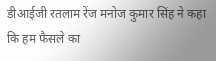डीआईजी रतलाम रेंज मनोज कुमार सिंह ने कहा कि हम फैसले का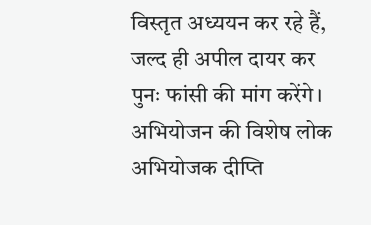विस्तृत अध्ययन कर रहे हैं, जल्द ही अपील दायर कर पुनः फांसी की मांग करेंगे। अभियोजन की विशेष लोक अभियोजक दीप्ति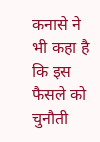कनासे ने भी कहा है कि इस फैसले को चुनौती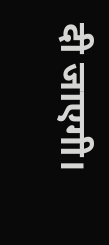दी जाएगी।